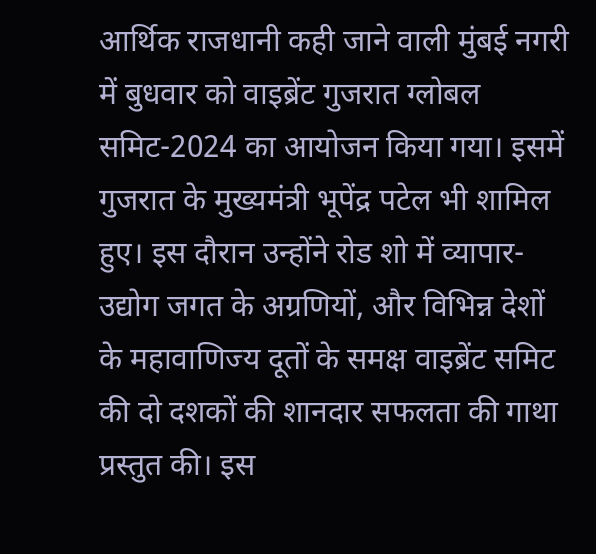आर्थिक राजधानी कही जाने वाली मुंबई नगरी में बुधवार को वाइब्रेंट गुजरात ग्लोबल समिट-2024 का आयोजन किया गया। इसमें गुजरात के मुख्यमंत्री भूपेंद्र पटेल भी शामिल हुए। इस दौरान उन्होंने रोड शो में व्यापार-उद्योग जगत के अग्रणियों, और विभिन्न देशों के महावाणिज्य दूतों के समक्ष वाइब्रेंट समिट की दो दशकों की शानदार सफलता की गाथा प्रस्तुत की। इस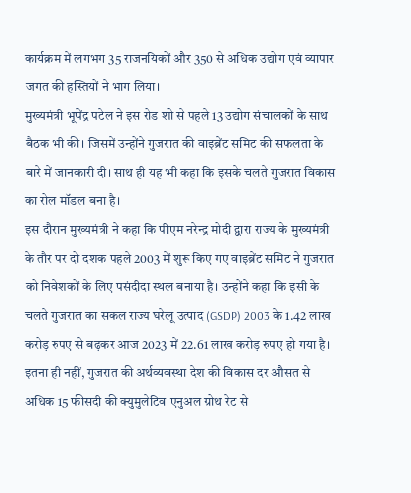कार्यक्रम में लगभग 35 राजनयिकों और 350 से अधिक उद्योग एवं व्यापार जगत की हस्तियों ने भाग लिया।
मुख्यमंत्री भूपेंद्र पटेल ने इस रोड शो से पहले 13 उद्योग संचालकों के साथ बैठक भी की। जिसमें उन्होंने गुजरात की वाइब्रेंट समिट की सफलता के बारे में जानकारी दी। साथ ही यह भी कहा कि इसके चलते गुजरात विकास का रोल मॉडल बना है।
इस दौरान मुख्यमंत्री ने कहा कि पीएम नरेन्द्र मोदी द्वारा राज्य के मुख्यमंत्री के तौर पर दो दशक पहले 2003 में शुरू किए गए वाइब्रेंट समिट ने गुजरात को निवेशकों के लिए पसंदीदा स्थल बनाया है। उन्होंने कहा कि इसी के चलते गुजरात का सकल राज्य घरेलू उत्पाद (GSDP) 2003 के 1.42 लाख करोड़ रुपए से बढ़कर आज 2023 में 22.61 लाख करोड़ रुपए हो गया है। इतना ही नहीं, गुजरात की अर्थव्यवस्था देश की विकास दर औसत से अधिक 15 फीसदी की क्युमुलेटिव एनुअल ग्रोथ रेट से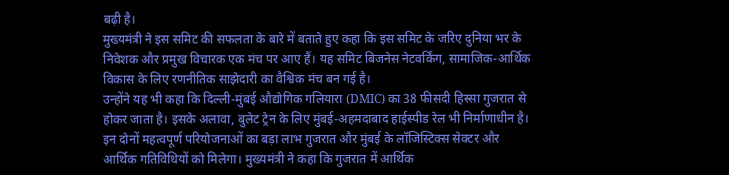बढ़ी है।
मुख्यमंत्री ने इस समिट की सफलता के बारे में बताते हुए कहा कि इस समिट के जरिए दुनिया भर के निवेशक और प्रमुख विचारक एक मंच पर आए हैं। यह समिट बिजनेस नेटवर्किंग, सामाजिक-आर्थिक विकास के लिए रणनीतिक साझेदारी का वैश्विक मंच बन गई है।
उन्होंने यह भी कहा कि दिल्ली-मुंबई औद्योगिक गलियारा (DMIC) का 38 फीसदी हिस्सा गुजरात से होकर जाता है। इसके अलावा, बुलेट ट्रेन के लिए मुंबई-अहमदाबाद हाईस्पीड रेल भी निर्माणाधीन है। इन दोनों महत्वपूर्ण परियोजनाओं का बड़ा लाभ गुजरात और मुंबई के लॉजिस्टिक्स सेक्टर और आर्थिक गतिविधियों को मिलेगा। मुख्यमंत्री ने कहा कि गुजरात में आर्थिक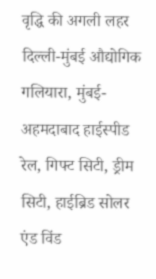वृद्धि की अगली लहर दिल्ली-मुंबई औद्योगिक गलियारा, मुंबई-अहमदाबाद हाईस्पीड रेल, गिफ्ट सिटी, ड्रीम सिटी, हाईब्रिड सोलर एंड विंड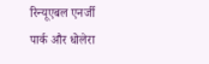रिन्यूएबल एनर्जी पार्क और धोलेरा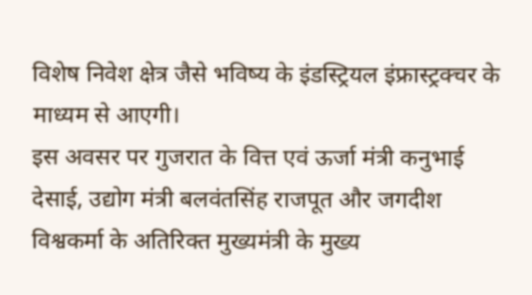विशेष निवेश क्षेत्र जैसे भविष्य के इंडस्ट्रियल इंफ्रास्ट्रक्चर के माध्यम से आएगी।
इस अवसर पर गुजरात के वित्त एवं ऊर्जा मंत्री कनुभाई देसाई, उद्योग मंत्री बलवंतसिंह राजपूत और जगदीश विश्वकर्मा के अतिरिक्त मुख्यमंत्री के मुख्य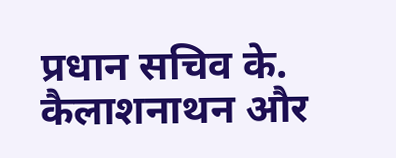प्रधान सचिव के. कैलाशनाथन और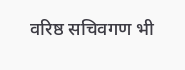वरिष्ठ सचिवगण भी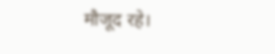मौजूद रहे।